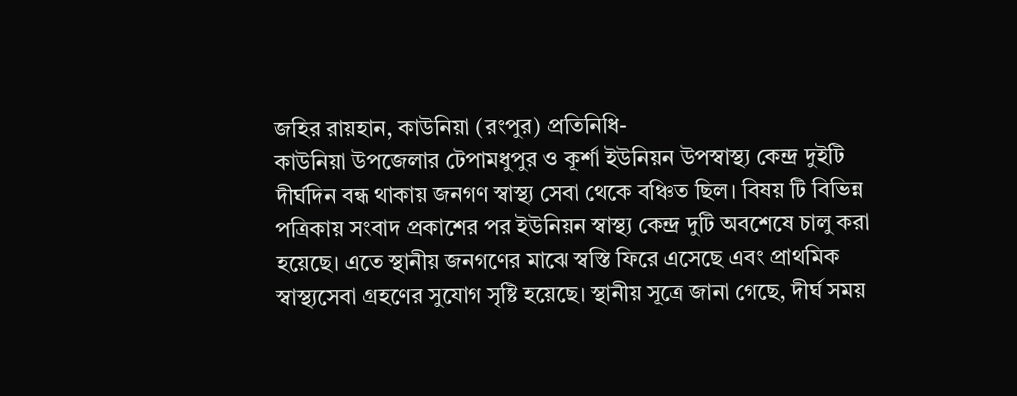জহির রায়হান, কাউনিয়া (রংপুর) প্রতিনিধি-
কাউনিয়া উপজেলার টেপামধুপুর ও কূর্শা ইউনিয়ন উপস্বাস্থ্য কেন্দ্র দুইটি দীর্ঘদিন বন্ধ থাকায় জনগণ স্বাস্থ্য সেবা থেকে বঞ্চিত ছিল। বিষয় টি বিভিন্ন পত্রিকায় সংবাদ প্রকাশের পর ইউনিয়ন স্বাস্থ্য কেন্দ্র দুটি অবশেষে চালু করা হয়েছে। এতে স্থানীয় জনগণের মাঝে স্বস্তি ফিরে এসেছে এবং প্রাথমিক স্বাস্থ্যসেবা গ্রহণের সুযোগ সৃষ্টি হয়েছে। স্থানীয় সূত্রে জানা গেছে, দীর্ঘ সময়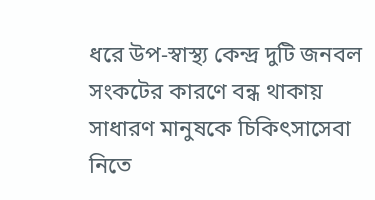ধরে উপ-স্বাস্থ্য কেন্দ্র দুটি জনবল সংকটের কারণে বন্ধ থাকায় সাধারণ মানুষকে চিকিৎসাসেবা নিতে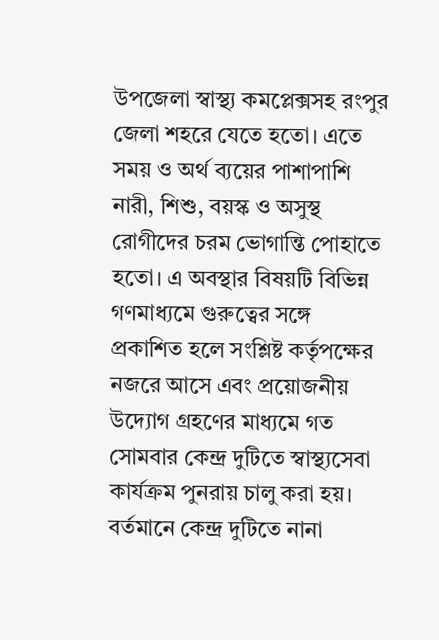উপজেলা স্বাস্থ্য কমপ্লেক্সসহ রংপুর জেলা শহরে যেতে হতো। এতে সময় ও অর্থ ব্যয়ের পাশাপাশি নারী, শিশু, বয়স্ক ও অসুস্থ রোগীদের চরম ভোগান্তি পোহাতে হতো। এ অবস্থার বিষয়টি বিভিন্ন গণমাধ্যমে গুরুত্বের সঙ্গে প্রকাশিত হলে সংশ্লিষ্ট কর্তৃপক্ষের নজরে আসে এবং প্রয়োজনীয় উদ্যোগ গ্রহণের মাধ্যমে গত সোমবার কেন্দ্র দুটিতে স্বাস্থ্যসেবা কার্যক্রম পুনরায় চালু করা হয়। বর্তমানে কেন্দ্র দুটিতে নানা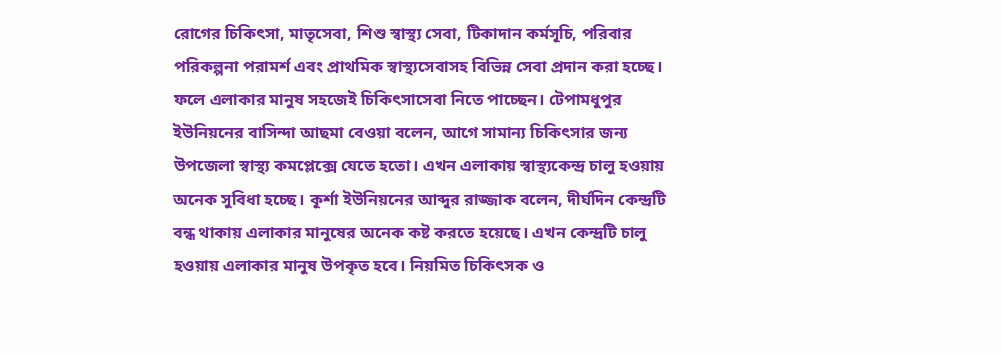রোগের চিকিৎসা, মাতৃসেবা, শিশু স্বাস্থ্য সেবা, টিকাদান কর্মসূচি, পরিবার পরিকল্পনা পরামর্শ এবং প্রাথমিক স্বাস্থ্যসেবাসহ বিভিন্ন সেবা প্রদান করা হচ্ছে। ফলে এলাকার মানুষ সহজেই চিকিৎসাসেবা নিতে পাচ্ছেন। টেপামধুপুর ইউনিয়নের বাসিন্দা আছমা বেওয়া বলেন, আগে সামান্য চিকিৎসার জন্য উপজেলা স্বাস্থ্য কমপ্লেক্সে যেতে হতো। এখন এলাকায় স্বাস্থ্যকেন্দ্র চালু হওয়ায় অনেক সুবিধা হচ্ছে। কূর্শা ইউনিয়নের আব্দুর রাজ্জাক বলেন, দীর্ঘদিন কেন্দ্রটি বন্ধ থাকায় এলাকার মানুষের অনেক কষ্ট করতে হয়েছে। এখন কেন্দ্রটি চালু হওয়ায় এলাকার মানুষ উপকৃত হবে। নিয়মিত চিকিৎসক ও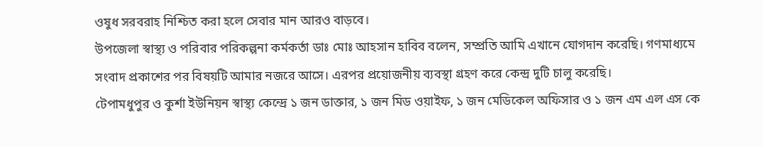ওষুধ সরবরাহ নিশ্চিত করা হলে সেবার মান আরও বাড়বে।
উপজেলা স্বাস্থ্য ও পরিবার পরিকল্পনা কর্মকর্তা ডাঃ মোঃ আহসান হাবিব বলেন, সম্প্রতি আমি এখানে যোগদান করেছি। গণমাধ্যমে সংবাদ প্রকাশের পর বিষয়টি আমার নজরে আসে। এরপর প্রয়োজনীয় ব্যবস্থা গ্রহণ করে কেন্দ্র দুটি চালু করেছি।
টেপামধুপুর ও কুর্শা ইউনিয়ন স্বাস্থ্য কেন্দ্রে ১ জন ডাক্তার, ১ জন মিড ওয়াইফ, ১ জন মেডিকেল অফিসার ও ১ জন এম এল এস কে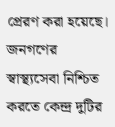প্রেরণ করা হয়েছে। জনগণের স্বাস্থ্যসেবা নিশ্চিত করতে কেন্দ্র দুটির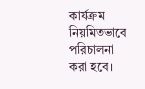কার্যক্রম নিয়মিতভাবে পরিচালনা করা হবে।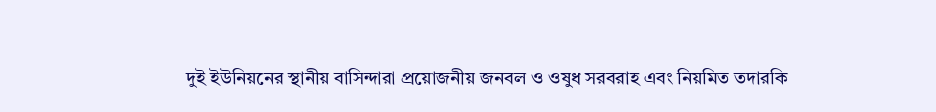দুই ইউনিয়নের স্থানীয় বাসিন্দারা প্রয়োজনীয় জনবল ও ওষুধ সরবরাহ এবং নিয়মিত তদারকি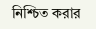নিশ্চিত করার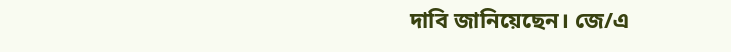দাবি জানিয়েছেন। জে/এ